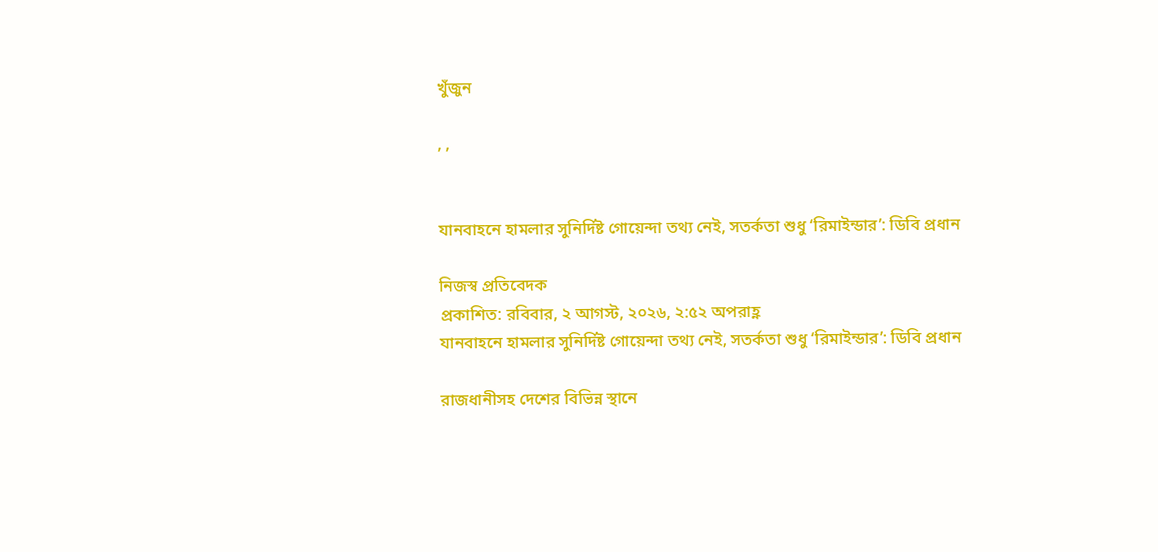খুঁজুন

, ,


যানবাহনে হামলার সুনির্দিষ্ট গোয়েন্দা তথ্য নেই, সতর্কতা শুধু ‘রিমাইন্ডার’: ডিবি প্রধান

নিজস্ব প্রতিবেদক
প্রকাশিত: রবিবার, ২ আগস্ট, ২০২৬, ২:৫২ অপরাহ্ণ
যানবাহনে হামলার সুনির্দিষ্ট গোয়েন্দা তথ্য নেই, সতর্কতা শুধু ‘রিমাইন্ডার’: ডিবি প্রধান

রাজধানীসহ দেশের বিভিন্ন স্থানে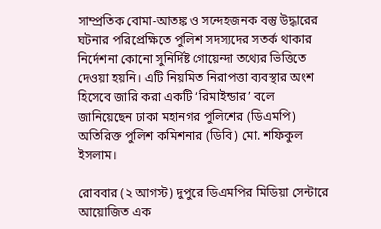সাম্প্রতিক বোমা-আতঙ্ক ও সন্দেহজনক বস্তু উদ্ধারের ঘটনার পরিপ্রেক্ষিতে পুলিশ সদস্যদের সতর্ক থাকার নির্দেশনা কোনো সুনির্দিষ্ট গোয়েন্দা তথ্যের ভিত্তিতে দেওয়া হয়নি। এটি নিয়মিত নিরাপত্তা ব্যবস্থার অংশ হিসেবে জারি করা একটি ‘রিমাইন্ডার’ বলে জানিয়েছেন ঢাকা মহানগর পুলিশের (ডিএমপি) অতিরিক্ত পুলিশ কমিশনার (ডিবি) মো. শফিকুল ইসলাম।

রোববার (২ আগস্ট) দুপুরে ডিএমপির মিডিয়া সেন্টারে আয়োজিত এক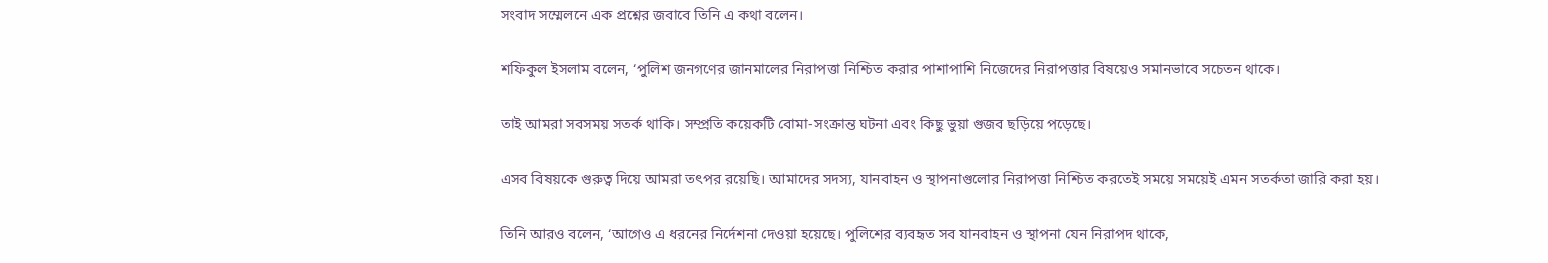সংবাদ সম্মেলনে এক প্রশ্নের জবাবে তিনি এ কথা বলেন।

শফিকুল ইসলাম বলেন, ‘পুলিশ জনগণের জানমালের নিরাপত্তা নিশ্চিত করার পাশাপাশি নিজেদের নিরাপত্তার বিষয়েও সমানভাবে সচেতন থাকে।

তাই আমরা সবসময় সতর্ক থাকি। সম্প্রতি কয়েকটি বোমা-সংক্রান্ত ঘটনা এবং কিছু ভুয়া গুজব ছড়িয়ে পড়েছে।

এসব বিষয়কে গুরুত্ব দিয়ে আমরা তৎপর রয়েছি। আমাদের সদস্য, যানবাহন ও স্থাপনাগুলোর নিরাপত্তা নিশ্চিত করতেই সময়ে সময়েই এমন সতর্কতা জারি করা হয়।

তিনি আরও বলেন, ‘আগেও এ ধরনের নির্দেশনা দেওয়া হয়েছে। পুলিশের ব্যবহৃত সব যানবাহন ও স্থাপনা যেন নিরাপদ থাকে,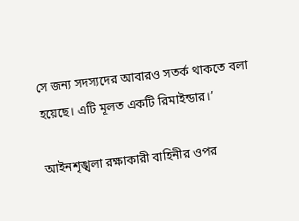সে জন্য সদস্যদের আবারও সতর্ক থাকতে বলা হয়েছে। এটি মূলত একটি রিমাইন্ডার।’

আইনশৃঙ্খলা রক্ষাকারী বাহিনীর ওপর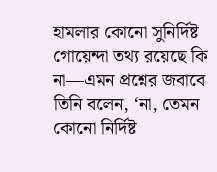হামলার কোনো সুনির্দিষ্ট গোয়েন্দা তথ্য রয়েছে কি না—এমন প্রশ্নের জবাবে তিনি বলেন, ‘না, তেমন কোনো নির্দিষ্ট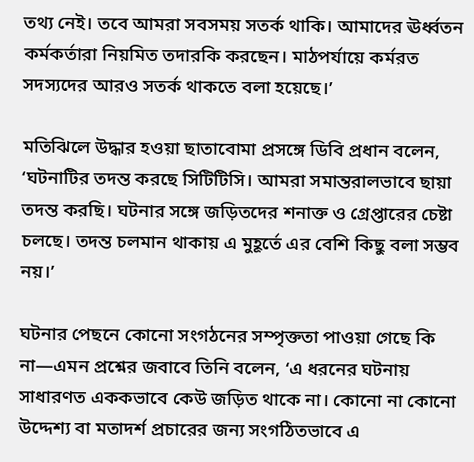তথ্য নেই। তবে আমরা সবসময় সতর্ক থাকি। আমাদের ঊর্ধ্বতন কর্মকর্তারা নিয়মিত তদারকি করছেন। মাঠপর্যায়ে কর্মরত সদস্যদের আরও সতর্ক থাকতে বলা হয়েছে।’

মতিঝিলে উদ্ধার হওয়া ছাতাবোমা প্রসঙ্গে ডিবি প্রধান বলেন, ‘ঘটনাটির তদন্ত করছে সিটিটিসি। আমরা সমান্তরালভাবে ছায়া তদন্ত করছি। ঘটনার সঙ্গে জড়িতদের শনাক্ত ও গ্রেপ্তারের চেষ্টা চলছে। তদন্ত চলমান থাকায় এ মুহূর্তে এর বেশি কিছু বলা সম্ভব নয়।’

ঘটনার পেছনে কোনো সংগঠনের সম্পৃক্ততা পাওয়া গেছে কি না—এমন প্রশ্নের জবাবে তিনি বলেন, ‘এ ধরনের ঘটনায় সাধারণত এককভাবে কেউ জড়িত থাকে না। কোনো না কোনো উদ্দেশ্য বা মতাদর্শ প্রচারের জন্য সংগঠিতভাবে এ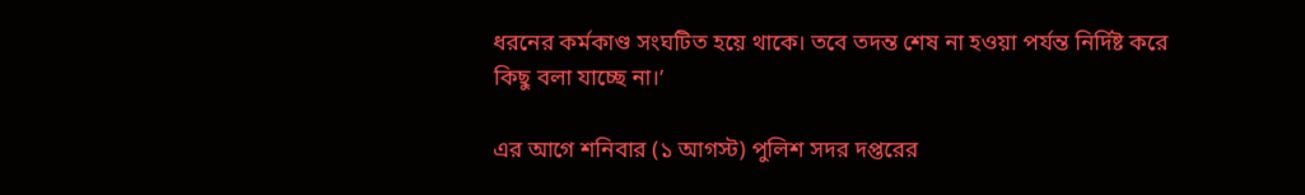ধরনের কর্মকাণ্ড সংঘটিত হয়ে থাকে। তবে তদন্ত শেষ না হওয়া পর্যন্ত নির্দিষ্ট করে কিছু বলা যাচ্ছে না।’

এর আগে শনিবার (১ আগস্ট) পুলিশ সদর দপ্তরের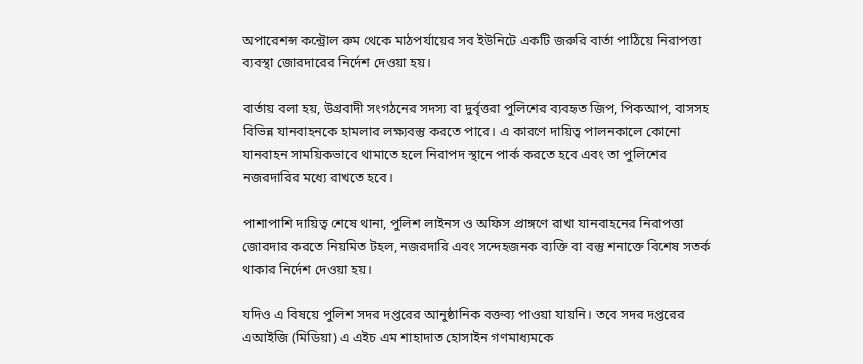অপারেশন্স কন্ট্রোল রুম থেকে মাঠপর্যায়ের সব ইউনিটে একটি জরুরি বার্তা পাঠিয়ে নিরাপত্তা ব্যবস্থা জোরদারের নির্দেশ দেওয়া হয়।

বার্তায় বলা হয়, উগ্রবাদী সংগঠনের সদস্য বা দুর্বৃত্তরা পুলিশের ব্যবহৃত জিপ, পিকআপ, বাসসহ বিভিন্ন যানবাহনকে হামলার লক্ষ্যবস্তু করতে পারে। এ কারণে দায়িত্ব পালনকালে কোনো যানবাহন সাময়িকভাবে থামাতে হলে নিরাপদ স্থানে পার্ক করতে হবে এবং তা পুলিশের নজরদারির মধ্যে রাখতে হবে।

পাশাপাশি দায়িত্ব শেষে থানা, পুলিশ লাইনস ও অফিস প্রাঙ্গণে রাখা যানবাহনের নিরাপত্তা জোরদার করতে নিয়মিত টহল, নজরদারি এবং সন্দেহজনক ব্যক্তি বা বস্তু শনাক্তে বিশেষ সতর্ক থাকার নির্দেশ দেওয়া হয়।

যদিও এ বিষয়ে পুলিশ সদর দপ্তরের আনুষ্ঠানিক বক্তব্য পাওয়া যায়নি। তবে সদর দপ্তরের এআইজি (মিডিয়া) এ এইচ এম শাহাদাত হোসাইন গণমাধ্যমকে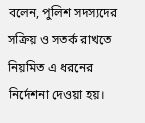বলেন, পুলিশ সদস্যদের সক্রিয় ও সতর্ক রাখতে নিয়মিত এ ধরনের নির্দেশনা দেওয়া হয়।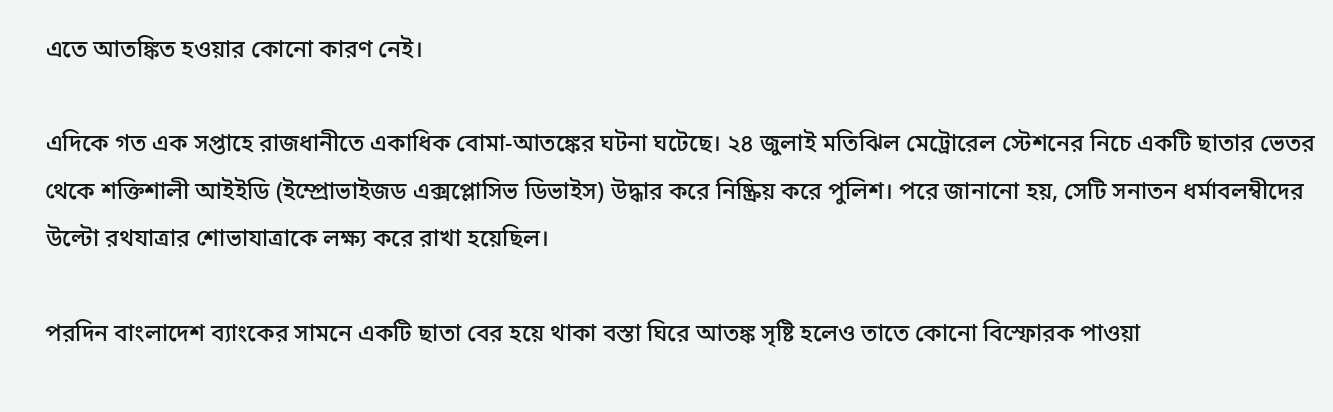এতে আতঙ্কিত হওয়ার কোনো কারণ নেই।

এদিকে গত এক সপ্তাহে রাজধানীতে একাধিক বোমা-আতঙ্কের ঘটনা ঘটেছে। ২৪ জুলাই মতিঝিল মেট্রোরেল স্টেশনের নিচে একটি ছাতার ভেতর থেকে শক্তিশালী আইইডি (ইম্প্রোভাইজড এক্সপ্লোসিভ ডিভাইস) উদ্ধার করে নিষ্ক্রিয় করে পুলিশ। পরে জানানো হয়, সেটি সনাতন ধর্মাবলম্বীদের উল্টো রথযাত্রার শোভাযাত্রাকে লক্ষ্য করে রাখা হয়েছিল।

পরদিন বাংলাদেশ ব্যাংকের সামনে একটি ছাতা বের হয়ে থাকা বস্তা ঘিরে আতঙ্ক সৃষ্টি হলেও তাতে কোনো বিস্ফোরক পাওয়া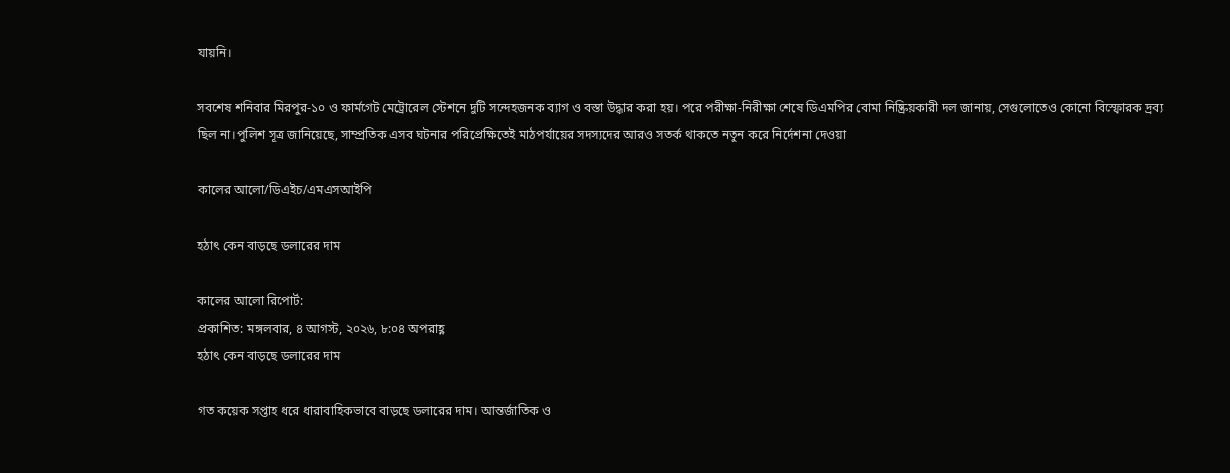যায়নি।

সবশেষ শনিবার মিরপুর-১০ ও ফার্মগেট মেট্রোরেল স্টেশনে দুটি সন্দেহজনক ব্যাগ ও বস্তা উদ্ধার করা হয়। পরে পরীক্ষা-নিরীক্ষা শেষে ডিএমপির বোমা নিষ্ক্রিয়কারী দল জানায়, সেগুলোতেও কোনো বিস্ফোরক দ্রব্য ছিল না।পুলিশ সূত্র জানিয়েছে, সাম্প্রতিক এসব ঘটনার পরিপ্রেক্ষিতেই মাঠপর্যায়ের সদস্যদের আরও সতর্ক থাকতে নতুন করে নির্দেশনা দেওয়া

কালের আলো/ডিএইচ/এমএসআইপি

হঠাৎ কেন বাড়ছে ডলারের দাম

কালের আলো রিপোর্ট:
প্রকাশিত: মঙ্গলবার, ৪ আগস্ট, ২০২৬, ৮:০৪ অপরাহ্ণ
হঠাৎ কেন বাড়ছে ডলারের দাম

গত কয়েক সপ্তাহ ধরে ধারাবাহিকভাবে বাড়ছে ডলারের দাম। আন্তর্জাতিক ও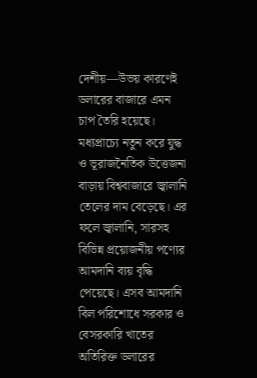দেশীয়—উভয় কারণেই ডলারের বাজারে এমন চাপ তৈরি হয়েছে। মধ্যপ্রাচ্যে নতুন করে যুদ্ধ ও ভূরাজনৈতিক উত্তেজনা বাড়ায় বিশ্ববাজারে জ্বালানি তেলের দাম বেড়েছে। এর ফলে জ্বালানি, সারসহ বিভিন্ন প্রয়োজনীয় পণ্যের আমদানি ব্যয় বৃদ্ধি পেয়েছে। এসব আমদানি বিল পরিশোধে সরকার ও বেসরকারি খাতের অতিরিক্ত ডলারের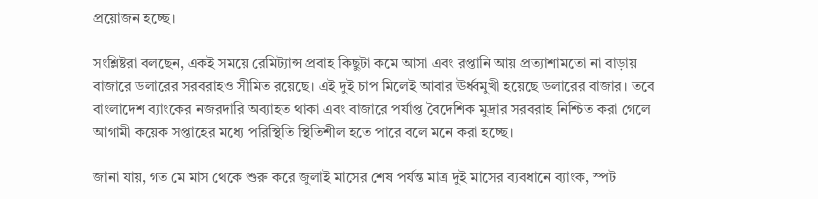প্রয়োজন হচ্ছে।

সংশ্লিষ্টরা বলছেন, একই সময়ে রেমিট্যান্স প্রবাহ কিছুটা কমে আসা এবং রপ্তানি আয় প্রত্যাশামতো না বাড়ায় বাজারে ডলারের সরবরাহও সীমিত রয়েছে। এই দুই চাপ মিলেই আবার ঊর্ধ্বমুখী হয়েছে ডলারের বাজার। তবে বাংলাদেশ ব্যাংকের নজরদারি অব্যাহত থাকা এবং বাজারে পর্যাপ্ত বৈদেশিক মুদ্রার সরবরাহ নিশ্চিত করা গেলে আগামী কয়েক সপ্তাহের মধ্যে পরিস্থিতি স্থিতিশীল হতে পারে বলে মনে করা হচ্ছে।

জানা যায়, গত মে মাস থেকে শুরু করে জুলাই মাসের শেষ পর্যন্ত মাত্র দুই মাসের ব্যবধানে ব্যাংক, স্পট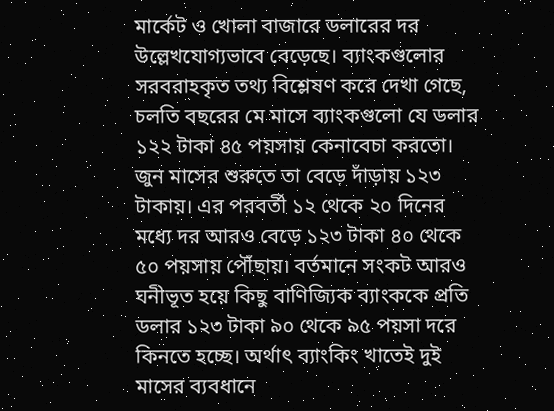মার্কেট ও খোলা বাজারে ডলারের দর উল্লেখযোগ্যভাবে বেড়েছে। ব্যাংকগুলোর সরবরাহকৃত তথ্য বিশ্লেষণ করে দেখা গেছে, চলতি বছরের মে মাসে ব্যাংকগুলো যে ডলার ১২২ টাকা ৪৫ পয়সায় কেনাবেচা করতো।  জুন মাসের শুরুতে তা বেড়ে দাঁড়ায় ১২৩ টাকায়। এর পরবর্তী ১২ থেকে ২০ দিনের মধ্যে দর আরও বেড়ে ১২৩ টাকা ৪০ থেকে ৫০ পয়সায় পৌঁছায়। বর্তমানে সংকট আরও ঘনীভূত হয়ে কিছু বাণিজ্যিক ব্যাংককে প্রতি ডলার ১২৩ টাকা ৯০ থেকে ৯৫ পয়সা দরে কিনতে হচ্ছে। অর্থাৎ ব্যাংকিং খাতেই দুই মাসের ব্যবধানে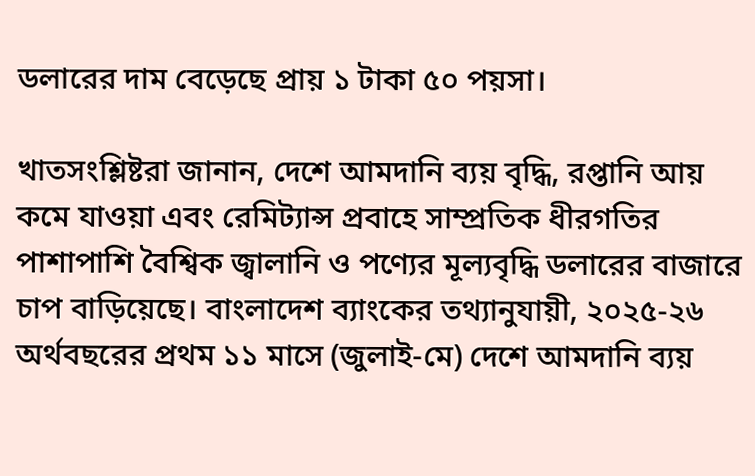ডলারের দাম বেড়েছে প্রায় ১ টাকা ৫০ পয়সা।

খাতসংশ্লিষ্টরা জানান, দেশে আমদানি ব্যয় বৃদ্ধি, রপ্তানি আয় কমে যাওয়া এবং রেমিট্যান্স প্রবাহে সাম্প্রতিক ধীরগতির পাশাপাশি বৈশ্বিক জ্বালানি ও পণ্যের মূল্যবৃদ্ধি ডলারের বাজারে চাপ বাড়িয়েছে। বাংলাদেশ ব্যাংকের তথ্যানুযায়ী, ২০২৫-২৬ অর্থবছরের প্রথম ১১ মাসে (জুলাই-মে) দেশে আমদানি ব্যয়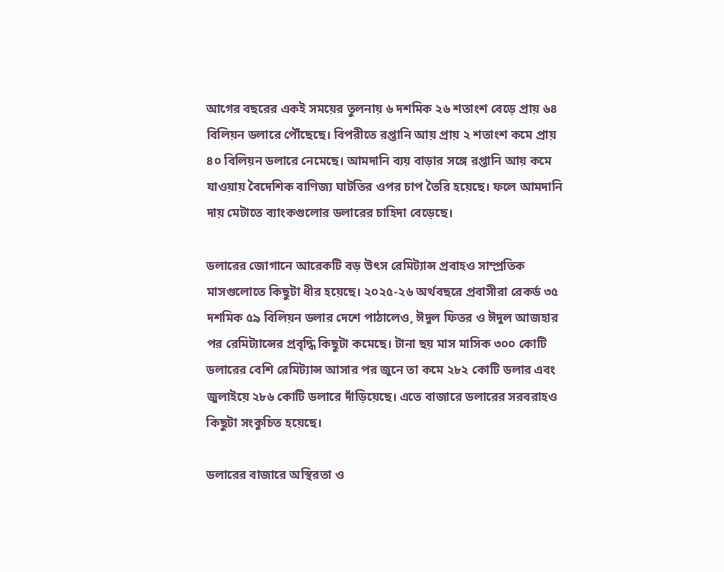আগের বছরের একই সময়ের তুলনায় ৬ দশমিক ২৬ শতাংশ বেড়ে প্রায় ৬৪ বিলিয়ন ডলারে পৌঁছেছে। বিপরীতে রপ্তানি আয় প্রায় ২ শতাংশ কমে প্রায় ৪০ বিলিয়ন ডলারে নেমেছে। আমদানি ব্যয় বাড়ার সঙ্গে রপ্তানি আয় কমে যাওয়ায় বৈদেশিক বাণিজ্য ঘাটতির ওপর চাপ তৈরি হয়েছে। ফলে আমদানি দায় মেটাতে ব্যাংকগুলোর ডলারের চাহিদা বেড়েছে।

ডলারের জোগানে আরেকটি বড় উৎস রেমিট্যান্স প্রবাহও সাম্প্রতিক মাসগুলোতে কিছুটা ধীর হয়েছে। ২০২৫-২৬ অর্থবছরে প্রবাসীরা রেকর্ড ৩৫ দশমিক ৫৯ বিলিয়ন ডলার দেশে পাঠালেও, ঈদুল ফিতর ও ঈদুল আজহার পর রেমিট্যান্সের প্রবৃদ্ধি কিছুটা কমেছে। টানা ছয় মাস মাসিক ৩০০ কোটি ডলারের বেশি রেমিট্যান্স আসার পর জুনে তা কমে ২৮২ কোটি ডলার এবং জুলাইয়ে ২৮৬ কোটি ডলারে দাঁড়িয়েছে। এতে বাজারে ডলারের সরবরাহও কিছুটা সংকুচিত হয়েছে।

ডলারের বাজারে অস্থিরতা ও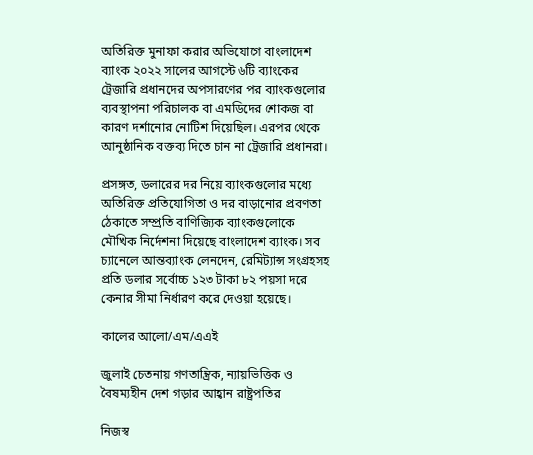অতিরিক্ত মুনাফা করার অভিযোগে বাংলাদেশ ব্যাংক ২০২২ সালের আগস্টে ৬টি ব্যাংকের ট্রেজারি প্রধানদের অপসারণের পর ব্যাংকগুলোর ব্যবস্থাপনা পরিচালক বা এমডিদের শোকজ বা কারণ দর্শানোর নোটিশ দিয়েছিল। এরপর থেকে আনুষ্ঠানিক বক্তব্য দিতে চান না ট্রেজারি প্রধানরা।

প্রসঙ্গত, ডলারের দর নিয়ে ব্যাংকগুলোর মধ্যে অতিরিক্ত প্রতিযোগিতা ও দর বাড়ানোর প্রবণতা ঠেকাতে সম্প্রতি বাণিজ্যিক ব্যাংকগুলোকে মৌখিক নির্দেশনা দিয়েছে বাংলাদেশ ব্যাংক। সব চ্যানেলে আন্তব্যাংক লেনদেন, রেমিট্যান্স সংগ্রহসহ প্রতি ডলার সর্বোচ্চ ১২৩ টাকা ৮২ পয়সা দরে কেনার সীমা নির্ধারণ করে দেওয়া হয়েছে।

কালের আলো/এম/এএই

জুলাই চেতনায় গণতান্ত্রিক, ন্যায়ভিত্তিক ও বৈষম্যহীন দেশ গড়ার আহ্বান রাষ্ট্রপতির

নিজস্ব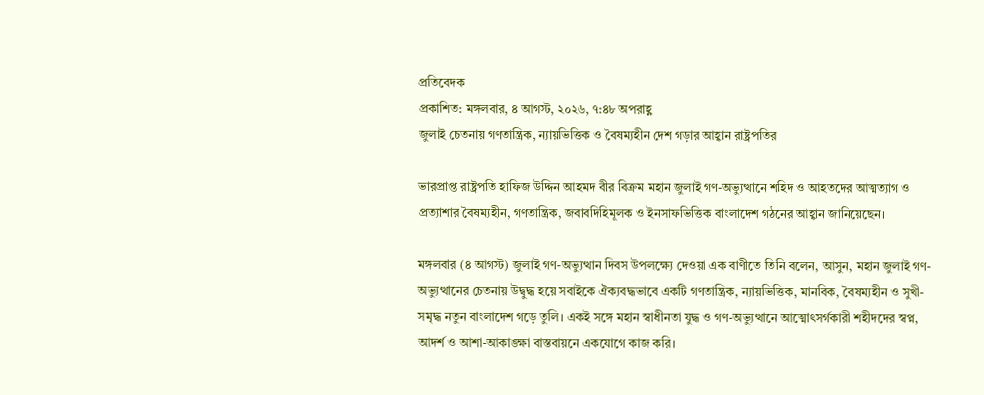প্রতিবেদক
প্রকাশিত: মঙ্গলবার, ৪ আগস্ট, ২০২৬, ৭:৪৮ অপরাহ্ণ
জুলাই চেতনায় গণতান্ত্রিক, ন্যায়ভিত্তিক ও বৈষম্যহীন দেশ গড়ার আহ্বান রাষ্ট্রপতির

ভারপ্রাপ্ত রাষ্ট্রপতি হাফিজ উদ্দিন আহমদ বীর বিক্রম মহান জুলাই গণ-অভ্যুত্থানে শহিদ ও আহতদের আত্মত্যাগ ও প্রত্যাশার বৈষম্যহীন, গণতান্ত্রিক, জবাবদিহিমূলক ও ইনসাফভিত্তিক বাংলাদেশ গঠনের আহ্বান জানিয়েছেন।

মঙ্গলবার (৪ আগস্ট) জুলাই গণ-অভ্যুত্থান দিবস উপলক্ষ্যে দেওয়া এক বাণীতে তিনি বলেন, আসুন, মহান জুলাই গণ-অভ্যুত্থানের চেতনায় উদ্বুদ্ধ হয়ে সবাইকে ঐক্যবদ্ধভাবে একটি গণতান্ত্রিক, ন্যায়ভিত্তিক, মানবিক, বৈষম্যহীন ও সুখী-সমৃদ্ধ নতুন বাংলাদেশ গড়ে তুলি। একই সঙ্গে মহান স্বাধীনতা যুদ্ধ ও গণ-অভ্যুত্থানে আত্মোৎসর্গকারী শহীদদের স্বপ্ন, আদর্শ ও আশা-আকাঙ্ক্ষা বাস্তবায়নে একযোগে কাজ করি।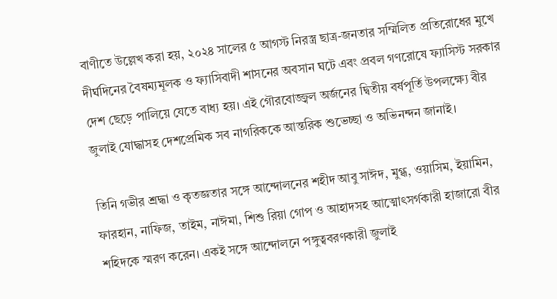বাণীতে উল্লেখ করা হয়, ২০২৪ সালের ৫ আগস্ট নিরস্ত্র ছাত্র-জনতার সম্মিলিত প্রতিরোধের মুখে দীর্ঘদিনের বৈষম্যমূলক ও ফ্যাসিবাদী শাসনের অবসান ঘটে এবং প্রবল গণরোষে ফ্যাসিস্ট সরকার দেশ ছেড়ে পালিয়ে যেতে বাধ্য হয়। এই গৌরবোজ্জ্বল অর্জনের দ্বিতীয় বর্ষপূর্তি উপলক্ষ্যে বীর জুলাই যোদ্ধাসহ দেশপ্রেমিক সব নাগরিককে আন্তরিক শুভেচ্ছা ও অভিনন্দন জানাই।

তিনি গভীর শ্রদ্ধা ও কৃতজ্ঞতার সঙ্গে আন্দোলনের শহীদ আবু সাঈদ, মুগ্ধ, ওয়াসিম, ইয়ামিন, ফারহান, নাফিজ, তাইম, নাঈমা, শিশু রিয়া গোপ ও আহাদসহ আত্মোৎসর্গকারী হাজারো বীর শহিদকে স্মরণ করেন। একই সঙ্গে আন্দোলনে পঙ্গুত্ববরণকারী জুলাই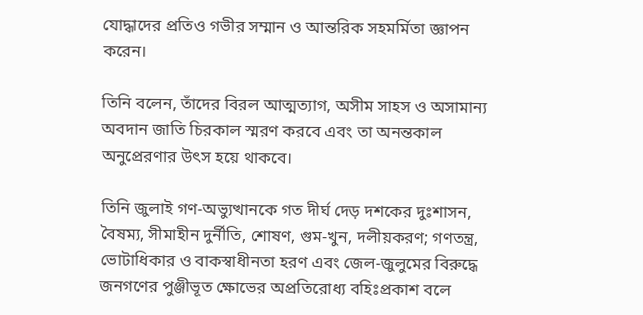যোদ্ধাদের প্রতিও গভীর সম্মান ও আন্তরিক সহমর্মিতা জ্ঞাপন করেন।

তিনি বলেন, তাঁদের বিরল আত্মত্যাগ, অসীম সাহস ও অসামান্য অবদান জাতি চিরকাল স্মরণ করবে এবং তা অনন্তকাল অনুপ্রেরণার উৎস হয়ে থাকবে।

তিনি জুলাই গণ-অভ্যুত্থানকে গত দীর্ঘ দেড় দশকের দুঃশাসন, বৈষম্য, সীমাহীন দুর্নীতি, শোষণ, গুম-খুন, দলীয়করণ; গণতন্ত্র, ভোটাধিকার ও বাকস্বাধীনতা হরণ এবং জেল-জুলুমের বিরুদ্ধে জনগণের পুঞ্জীভূত ক্ষোভের অপ্রতিরোধ্য বহিঃপ্রকাশ বলে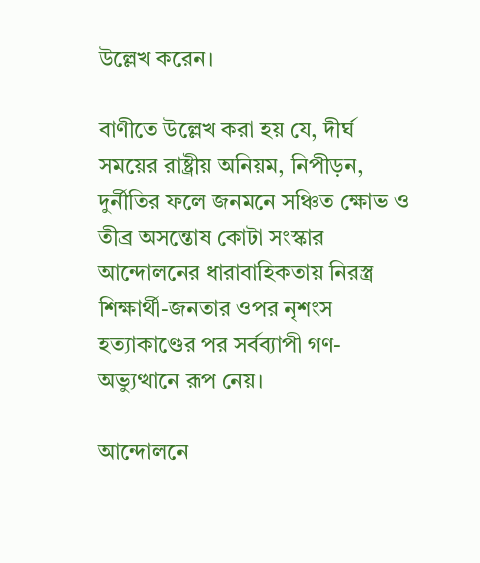উল্লেখ করেন।

বাণীতে উল্লেখ করা হয় যে, দীর্ঘ সময়ের রাষ্ট্রীয় অনিয়ম, নিপীড়ন, দুর্নীতির ফলে জনমনে সঞ্চিত ক্ষোভ ও তীব্র অসন্তোষ কোটা সংস্কার আন্দোলনের ধারাবাহিকতায় নিরস্ত্র শিক্ষার্থী-জনতার ওপর নৃশংস হত্যাকাণ্ডের পর সর্বব্যাপী গণ-অভ্যুত্থানে রূপ নেয়।

আন্দোলনে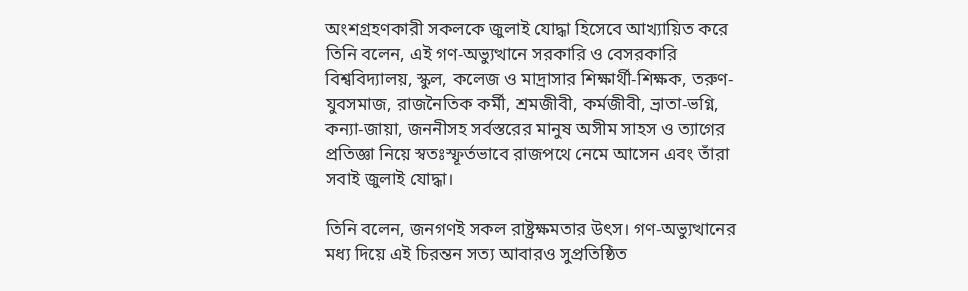অংশগ্রহণকারী সকলকে জুলাই যোদ্ধা হিসেবে আখ্যায়িত করে তিনি বলেন, এই গণ-অভ্যুত্থানে সরকারি ও বেসরকারি বিশ্ববিদ্যালয়, স্কুল, কলেজ ও মাদ্রাসার শিক্ষার্থী-শিক্ষক, তরুণ-যুবসমাজ, রাজনৈতিক কর্মী, শ্রমজীবী, কর্মজীবী, ভ্রাতা-ভগ্নি, কন্যা-জায়া, জননীসহ সর্বস্তরের মানুষ অসীম সাহস ও ত্যাগের প্রতিজ্ঞা নিয়ে স্বতঃস্ফূর্তভাবে রাজপথে নেমে আসেন এবং তাঁরা সবাই জুলাই যোদ্ধা।

তিনি বলেন, জনগণই সকল রাষ্ট্রক্ষমতার উৎস। গণ-অভ্যুত্থানের মধ্য দিয়ে এই চিরন্তন সত্য আবারও সুপ্রতিষ্ঠিত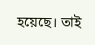হয়েছে। তাই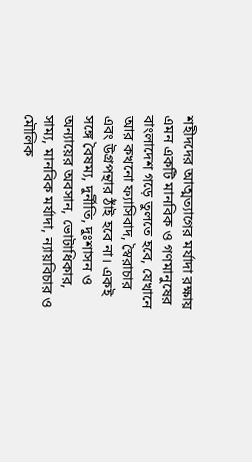শহীদদের আত্মত্যাগের মর্যাদা রক্ষায় এমন একটি মানবিক ও গণমানুষের বাংলাদেশ গড়ে তুলতে হবে, যেখানে আর কখনো ফ্যাসিবাদ, স্বৈরাচার এবং উগ্রপন্থার ঠাঁই হবে না। একই সঙ্গে বৈষম্য, দুর্নীতি, দুঃশাসন ও অন্যায়ের অবসান, ভোটাধিকার, সাম্য, মানবিক মর্যাদা, ন্যায়বিচার ও মৌলিক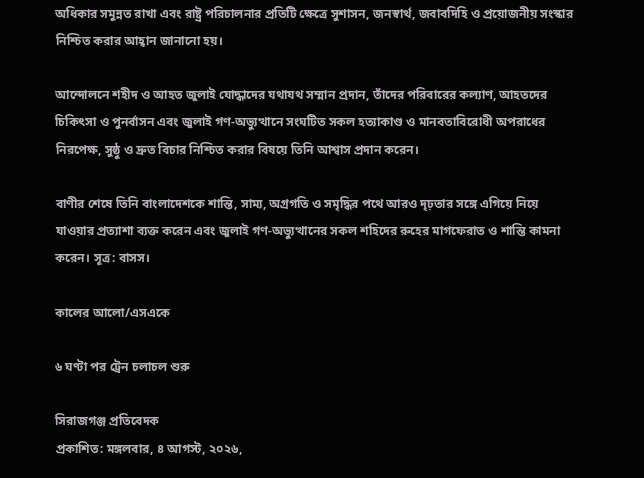অধিকার সমুন্নত রাখা এবং রাষ্ট্র পরিচালনার প্রতিটি ক্ষেত্রে সুশাসন, জনস্বার্থ, জবাবদিহি ও প্রয়োজনীয় সংস্কার নিশ্চিত করার আহ্বান জানানো হয়।

আন্দোলনে শহীদ ও আহত জুলাই যোদ্ধাদের যথাযথ সম্মান প্রদান, তাঁদের পরিবারের কল্যাণ, আহতদের চিকিৎসা ও পুনর্বাসন এবং জুলাই গণ-অভ্যুত্থানে সংঘটিত সকল হত্যাকাণ্ড ও মানবতাবিরোধী অপরাধের নিরপেক্ষ, সুষ্ঠু ও দ্রুত বিচার নিশ্চিত করার বিষয়ে তিনি আশ্বাস প্রদান করেন।

বাণীর শেষে তিনি বাংলাদেশকে শান্তি, সাম্য, অগ্রগতি ও সমৃদ্ধির পথে আরও দৃঢ়তার সঙ্গে এগিয়ে নিয়ে যাওয়ার প্রত্যাশা ব্যক্ত করেন এবং জুলাই গণ-অভ্যুত্থানের সকল শহিদের রুহের মাগফেরাত ও শান্তি কামনা করেন। সূত্র: বাসস।

কালের আলো/এসএকে

৬ ঘণ্টা পর ট্রেন চলাচল শুরু

সিরাজগঞ্জ প্রতিবেদক
প্রকাশিত: মঙ্গলবার, ৪ আগস্ট, ২০২৬,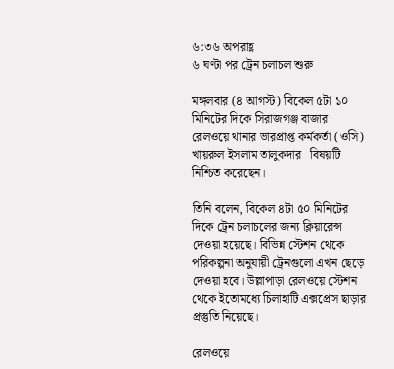৬:৩৬ অপরাহ্ণ
৬ ঘণ্টা পর ট্রেন চলাচল শুরু

মঙ্গলবার (৪ আগস্ট) বিকেল ৫টা ১০ মিনিটের দিকে সিরাজগঞ্জ বাজার রেলওয়ে থানার ভারপ্রাপ্ত কর্মকর্তা (ওসি) খায়রুল ইসলাম তালুকদার   বিষয়টি নিশ্চিত করেছেন।

তিনি বলেন, বিকেল ৪টা ৫০ মিনিটের দিকে ট্রেন চলাচলের জন্য ক্লিয়ারেন্স দেওয়া হয়েছে। বিভিন্ন স্টেশন থেকে পরিকল্পনা অনুযায়ী ট্রেনগুলো এখন ছেড়ে দেওয়া হবে। উল্লাপাড়া রেলওয়ে স্টেশন থেকে ইতোমধ্যে চিলাহাটি এক্সপ্রেস ছাড়ার প্রস্তুতি নিয়েছে।

রেলওয়ে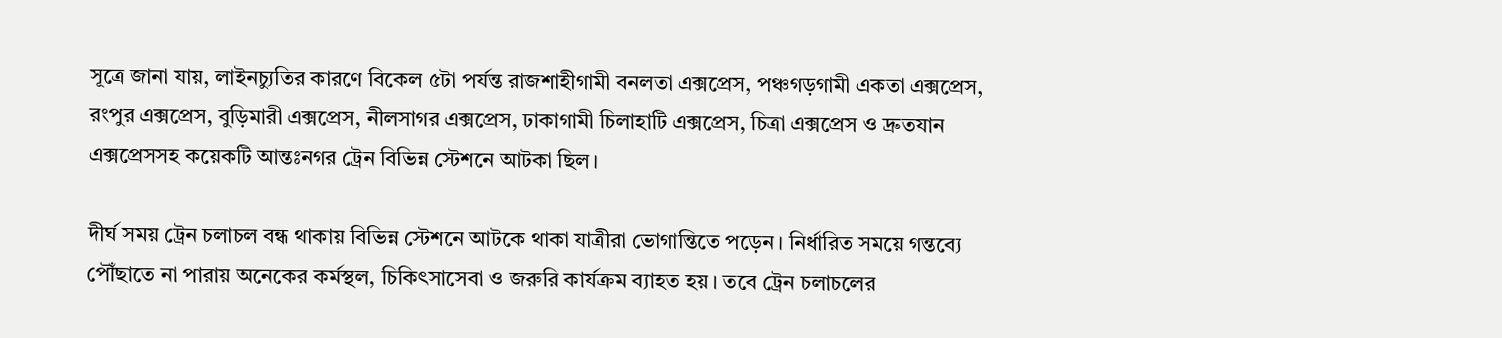সূত্রে জানা যায়, লাইনচ্যুতির কারণে বিকেল ৫টা পর্যন্ত রাজশাহীগামী বনলতা এক্সপ্রেস, পঞ্চগড়গামী একতা এক্সপ্রেস, রংপুর এক্সপ্রেস, বুড়িমারী এক্সপ্রেস, নীলসাগর এক্সপ্রেস, ঢাকাগামী চিলাহাটি এক্সপ্রেস, চিত্রা এক্সপ্রেস ও দ্রুতযান এক্সপ্রেসসহ কয়েকটি আন্তঃনগর ট্রেন বিভিন্ন স্টেশনে আটকা ছিল।

দীর্ঘ সময় ট্রেন চলাচল বন্ধ থাকায় বিভিন্ন স্টেশনে আটকে থাকা যাত্রীরা ভোগান্তিতে পড়েন। নির্ধারিত সময়ে গন্তব্যে পৌঁছাতে না পারায় অনেকের কর্মস্থল, চিকিৎসাসেবা ও জরুরি কার্যক্রম ব্যাহত হয়। তবে ট্রেন চলাচলের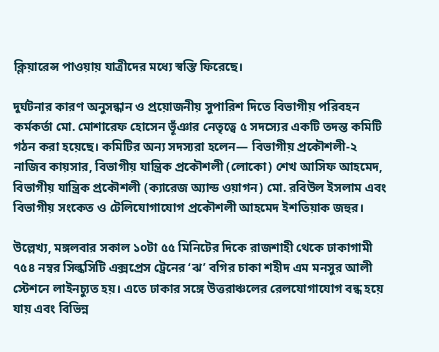ক্লিয়ারেন্স পাওয়ায় যাত্রীদের মধ্যে স্বস্তি ফিরেছে।

দুর্ঘটনার কারণ অনুসন্ধান ও প্রয়োজনীয় সুপারিশ দিতে বিভাগীয় পরিবহন কর্মকর্তা মো. মোশারেফ হোসেন ভূঁঞার নেতৃত্বে ৫ সদস্যের একটি তদন্ত কমিটি গঠন করা হয়েছে। কমিটির অন্য সদস্যরা হলেন— বিভাগীয় প্রকৌশলী-২ নাজিব কায়সার, বিভাগীয় যান্ত্রিক প্রকৌশলী (লোকো) শেখ আসিফ আহমেদ, বিভাগীয় যান্ত্রিক প্রকৌশলী (ক্যারেজ অ্যান্ড ওয়াগন) মো. রবিউল ইসলাম এবং বিভাগীয় সংকেত ও টেলিযোগাযোগ প্রকৌশলী আহমেদ ইশতিয়াক জহুর।

উল্লেখ্য, মঙ্গলবার সকাল ১০টা ৫৫ মিনিটের দিকে রাজশাহী থেকে ঢাকাগামী ৭৫৪ নম্বর সিল্কসিটি এক্সপ্রেস ট্রেনের ‘ঝ’ বগির চাকা শহীদ এম মনসুর আলী স্টেশনে লাইনচ্যুত হয়। এতে ঢাকার সঙ্গে উত্তরাঞ্চলের রেলযোগাযোগ বন্ধ হয়ে যায় এবং বিভিন্ন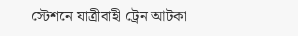স্টেশনে যাত্রীবাহী ট্রেন আটকা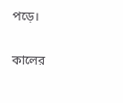পড়ে।

কালের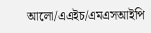আলো/এএইচ/এমএসআইপি